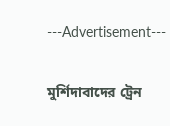---Advertisement---

মুর্শিদাবাদের ট্রেন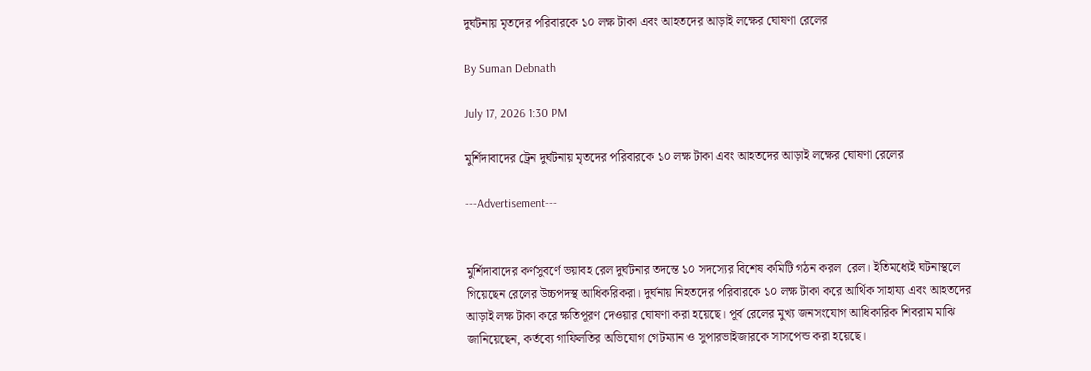দুর্ঘটনায় মৃতদের পরিবারকে ১০ লক্ষ টাকা এবং আহতদের আড়াই লক্ষের ঘোষণা রেলের

By Suman Debnath

July 17, 2026 1:30 PM

মুর্শিদাবাদের ট্রেন দুর্ঘটনায় মৃতদের পরিবারকে ১০ লক্ষ টাকা এবং আহতদের আড়াই লক্ষের ঘোষণা রেলের

---Advertisement---


মুর্শিদাবাদের কর্ণসুবর্ণে ভয়াবহ রেল দুর্ঘটনার তদন্তে ১০ সদস্যের বিশেষ কমিটি গঠন করল  রেল। ইতিমধ্যেই ঘটনাস্থলে গিয়েছেন রেলের উচ্চপদস্থ আধিকরিকরা। দুর্ঘনায় নিহতদের পরিবারকে ১০ লক্ষ টাকা করে আর্থিক সাহায্য এবং আহতদের আড়াই লক্ষ টাকা করে ক্ষতিপূরণ দেওয়ার ঘোষণা করা হয়েছে। পূর্ব রেলের মুখ্য জনসংযোগ আধিকারিক শিবরাম মাঝি জানিয়েছেন, কর্তব্যে গাফিলতির অভিযোগ গেটম্যান ও সুপারভাইজারকে সাসপেন্ড করা হয়েছে।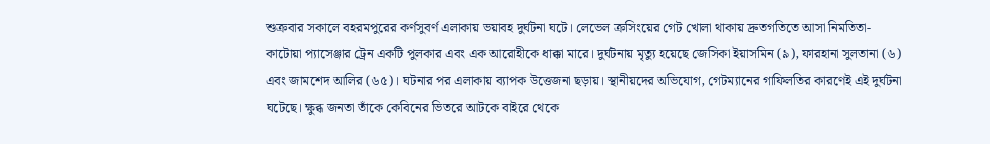শুক্রবার সকালে বহরমপুরের কর্ণসুবর্ণ এলাকায় ভয়াবহ দুর্ঘটনা ঘটে। লেভেল ক্রসিংয়ের গেট খোলা থাকায় দ্রুতগতিতে আসা নিমতিতা-কাটোয়া প্যাসেঞ্জার ট্রেন একটি পুলকার এবং এক আরোহীকে ধাক্কা মারে। দুর্ঘটনায় মৃত্যু হয়েছে জেসিকা ইয়াসমিন (৯), ফারহানা সুলতানা (৬) এবং জামশেদ আলির (৬৫)। ঘটনার পর এলাকায় ব্যাপক উত্তেজনা ছড়ায়। স্থানীয়দের অভিযোগ, গেটম্যানের গাফিলতির কারণেই এই দুর্ঘটনা ঘটেছে। ক্ষুব্ধ জনতা তাঁকে কেবিনের ভিতরে আটকে বাইরে থেকে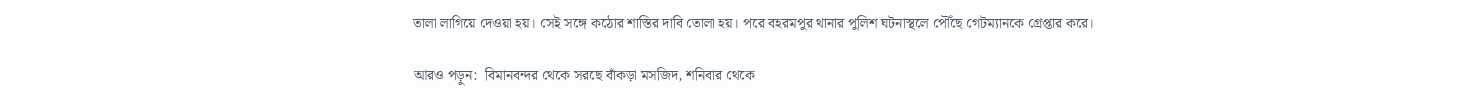তালা লাগিয়ে দেওয়া হয়। সেই সঙ্গে কঠোর শাস্তির দাবি তোলা হয়। পরে বহরমপুর থানার পুলিশ ঘটনাস্থলে পৌঁছে গেটম্যানকে গ্রেপ্তার করে।

আরও পড়ুন:  বিমানবন্দর থেকে সরছে বাঁকড়া মসজিদ, শনিবার থেকে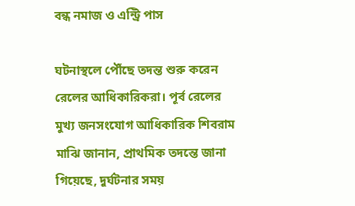বন্ধ নমাজ ও এন্ট্রি পাস

ঘটনাস্থলে পৌঁছে তদন্ত শুরু করেন রেলের আধিকারিকরা। পূর্ব রেলের মুখ্য জনসংযোগ আধিকারিক শিবরাম মাঝি জানান, প্রাথমিক তদন্তে জানা গিয়েছে, দুর্ঘটনার সময়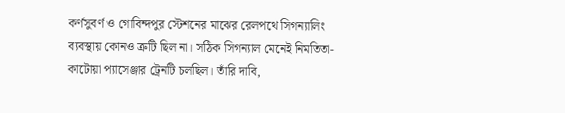কর্ণসুবর্ণ ও গোবিন্দপুর স্টেশনের মাঝের রেলপথে সিগন্যালিং ব্যবস্থায় কোনও ত্রুটি ছিল না। সঠিক সিগন্যাল মেনেই নিমতিতা-কাটোয়া প্যাসেঞ্জার ট্রেনটি চলছিল। তাঁরি দাবি,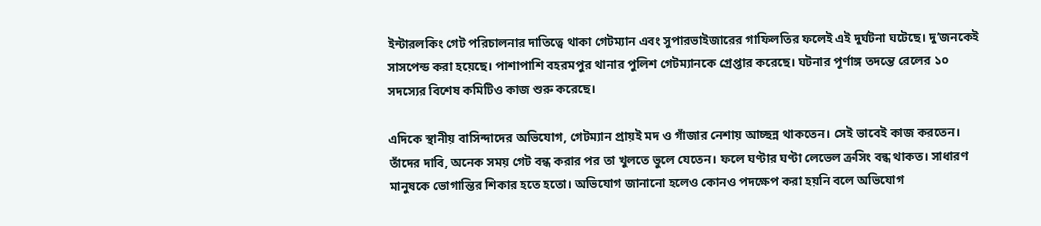ইন্টারলকিং গেট পরিচালনার দাতিত্বে থাকা গেটম্যান এবং সুপারভাইজারের গাফিলতির ফলেই এই দুর্ঘটনা ঘটেছে। দু’জনকেই সাসপেন্ড করা হয়েছে। পাশাপাশি বহরমপুর থানার পুলিশ গেটম্যানকে গ্রেপ্তার করেছে। ঘটনার পূর্ণাঙ্গ তদন্তে রেলের ১০ সদস্যের বিশেষ কমিটিও কাজ শুরু করেছে।

এদিকে স্থানীয় বাসিন্দাদের অভিযোগ, গেটম্যান প্রায়ই মদ ও গাঁজার নেশায় আচ্ছন্ন থাকতেন। সেই ভাবেই কাজ করতেন। তাঁদের দাবি, অনেক সময় গেট বন্ধ করার পর তা খুলতে ভুলে যেতেন। ফলে ঘণ্টার ঘণ্টা লেভেল ক্রসিং বন্ধ থাকত। সাধারণ মানুষকে ভোগান্তির শিকার হতে হতো। অভিযোগ জানানো হলেও কোনও পদক্ষেপ করা হয়নি বলে অভিযোগ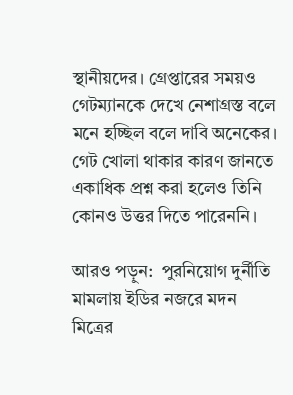স্থানীয়দের। গ্রেপ্তারের সময়ও গেটম্যানকে দেখে নেশাগ্রস্ত বলে মনে হচ্ছিল বলে দাবি অনেকের। গেট খোলা থাকার কারণ জানতে একাধিক প্রশ্ন করা হলেও তিনি কোনও উত্তর দিতে পারেননি।

আরও পড়ুন:  পুরনিয়োগ দুর্নীতি মামলায় ইডির নজরে মদন মিত্রের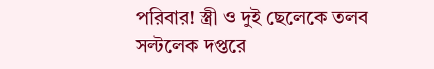পরিবার! স্ত্রী ও দুই ছেলেকে তলব সল্টলেক দপ্তরে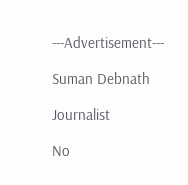---Advertisement---

Suman Debnath

Journalist

No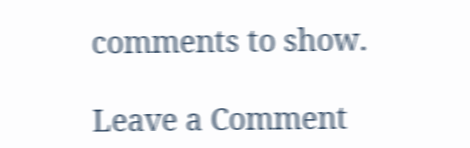comments to show.

Leave a Comment